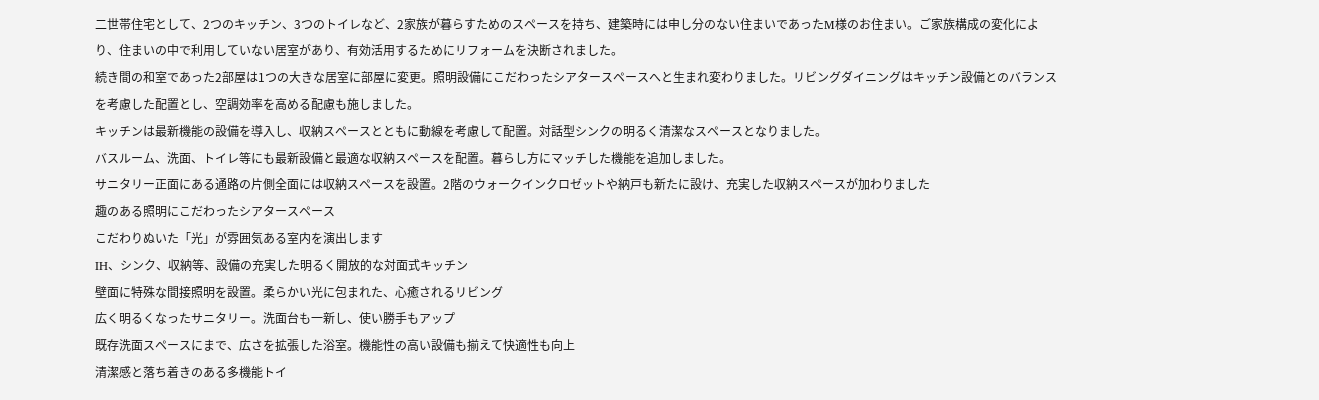二世帯住宅として、2つのキッチン、3つのトイレなど、2家族が暮らすためのスペースを持ち、建築時には申し分のない住まいであったM様のお住まい。ご家族構成の変化により、住まいの中で利用していない居室があり、有効活用するためにリフォームを決断されました。
続き間の和室であった2部屋は1つの大きな居室に部屋に変更。照明設備にこだわったシアタースペースへと生まれ変わりました。リビングダイニングはキッチン設備とのバランスを考慮した配置とし、空調効率を高める配慮も施しました。
キッチンは最新機能の設備を導入し、収納スペースとともに動線を考慮して配置。対話型シンクの明るく清潔なスペースとなりました。
バスルーム、洗面、トイレ等にも最新設備と最適な収納スペースを配置。暮らし方にマッチした機能を追加しました。
サニタリー正面にある通路の片側全面には収納スペースを設置。2階のウォークインクロゼットや納戸も新たに設け、充実した収納スペースが加わりました
趣のある照明にこだわったシアタースペース
こだわりぬいた「光」が雰囲気ある室内を演出します
IH、シンク、収納等、設備の充実した明るく開放的な対面式キッチン
壁面に特殊な間接照明を設置。柔らかい光に包まれた、心癒されるリビング
広く明るくなったサニタリー。洗面台も一新し、使い勝手もアップ
既存洗面スペースにまで、広さを拡張した浴室。機能性の高い設備も揃えて快適性も向上
清潔感と落ち着きのある多機能トイ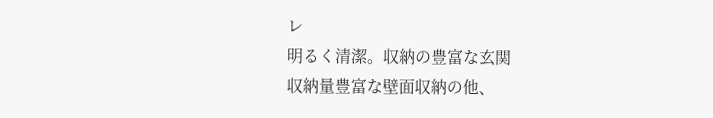レ
明るく清潔。収納の豊富な玄関
収納量豊富な壁面収納の他、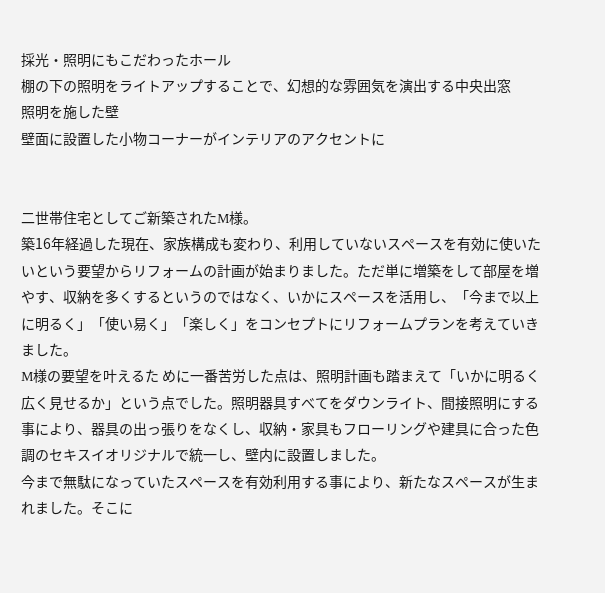採光・照明にもこだわったホール
棚の下の照明をライトアップすることで、幻想的な雰囲気を演出する中央出窓
照明を施した壁
壁面に設置した小物コーナーがインテリアのアクセントに


二世帯住宅としてご新築されたM様。
築16年経過した現在、家族構成も変わり、利用していないスペースを有効に使いたいという要望からリフォームの計画が始まりました。ただ単に増築をして部屋を増やす、収納を多くするというのではなく、いかにスペースを活用し、「今まで以上に明るく」「使い易く」「楽しく」をコンセプトにリフォームプランを考えていきました。
M様の要望を叶えるた めに一番苦労した点は、照明計画も踏まえて「いかに明るく広く見せるか」という点でした。照明器具すべてをダウンライト、間接照明にする事により、器具の出っ張りをなくし、収納・家具もフローリングや建具に合った色調のセキスイオリジナルで統一し、壁内に設置しました。
今まで無駄になっていたスペースを有効利用する事により、新たなスペースが生まれました。そこに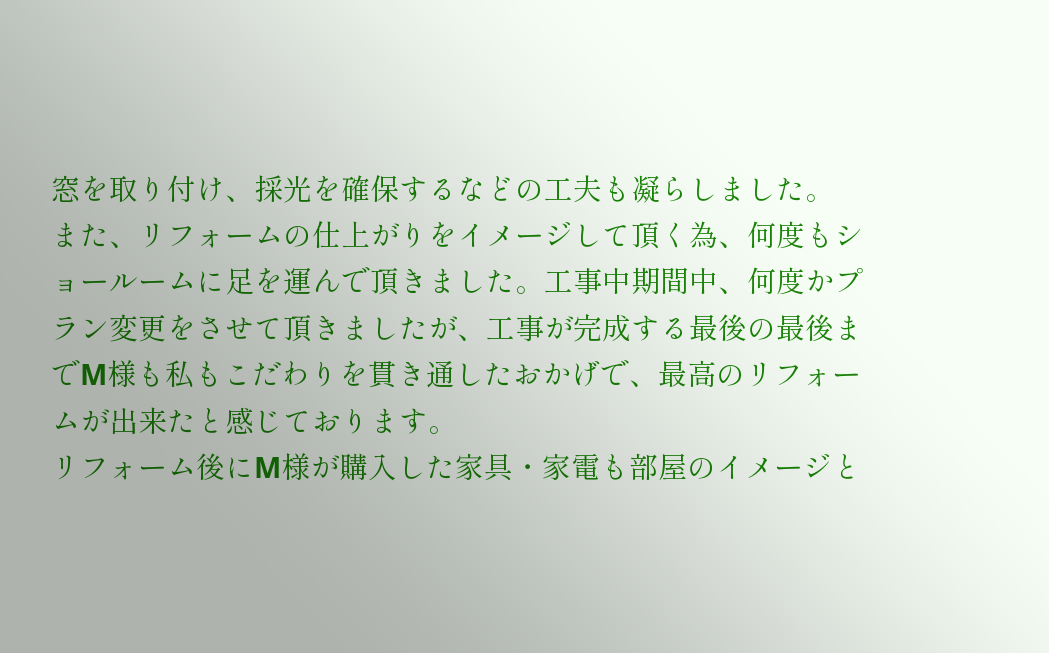窓を取り付け、採光を確保するなどの工夫も凝らしました。
また、リフォームの仕上がりをイメージして頂く為、何度もショールームに足を運んで頂きました。工事中期間中、何度かプラン変更をさせて頂きましたが、工事が完成する最後の最後までM様も私もこだわりを貫き通したおかげで、最高のリフォームが出来たと感じております。
リフォーム後にM様が購入した家具・家電も部屋のイメージと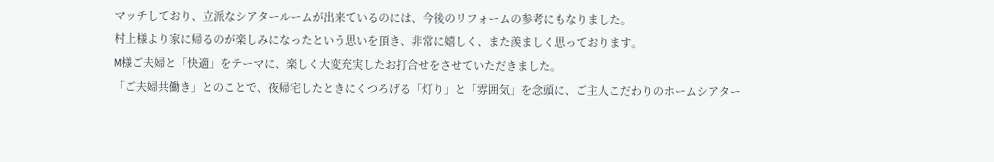マッチしており、立派なシアタールームが出来ているのには、今後のリフォームの参考にもなりました。
村上様より家に帰るのが楽しみになったという思いを頂き、非常に嬉しく、また羨ましく思っております。
M様ご夫婦と「快適」をテーマに、楽しく大変充実したお打合せをさせていただきました。
「ご夫婦共働き」とのことで、夜帰宅したときにくつろげる「灯り」と「雰囲気」を念頭に、ご主人こだわりのホームシアター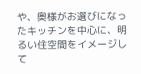や、奥様がお選びになったキッチンを中心に、明るい住空間をイメージして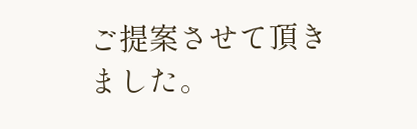ご提案させて頂きました。